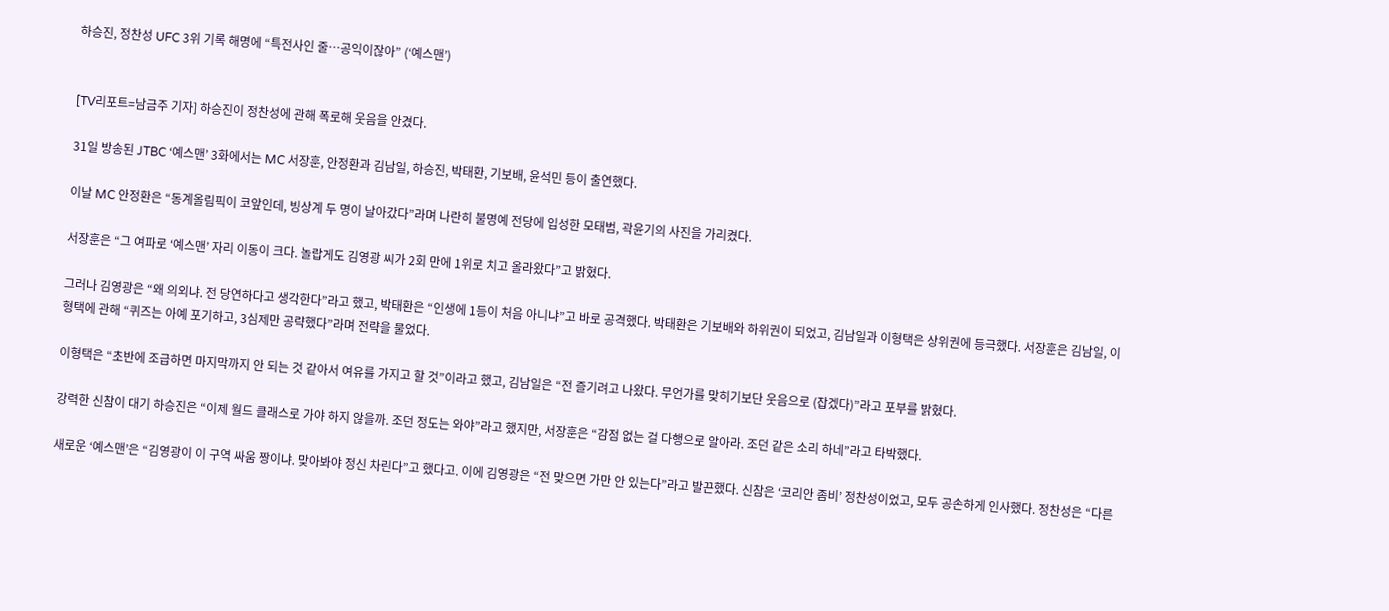하승진, 정찬성 UFC 3위 기록 해명에 “특전사인 줄…공익이잖아” (‘예스맨’)


[TV리포트=남금주 기자] 하승진이 정찬성에 관해 폭로해 웃음을 안겼다.

31일 방송된 JTBC ‘예스맨’ 3화에서는 MC 서장훈, 안정환과 김남일, 하승진, 박태환, 기보배, 윤석민 등이 출연했다.

이날 MC 안정환은 “동계올림픽이 코앞인데, 빙상계 두 명이 날아갔다”라며 나란히 불명예 전당에 입성한 모태범, 곽윤기의 사진을 가리켰다.

서장훈은 “그 여파로 ‘예스맨’ 자리 이동이 크다. 놀랍게도 김영광 씨가 2회 만에 1위로 치고 올라왔다”고 밝혔다.

그러나 김영광은 “왜 의외냐. 전 당연하다고 생각한다”라고 했고, 박태환은 “인생에 1등이 처음 아니냐”고 바로 공격했다. 박태환은 기보배와 하위권이 되었고, 김남일과 이형택은 상위권에 등극했다. 서장훈은 김남일, 이형택에 관해 “퀴즈는 아예 포기하고, 3심제만 공략했다”라며 전략을 물었다.

이형택은 “초반에 조급하면 마지막까지 안 되는 것 같아서 여유를 가지고 할 것”이라고 했고, 김남일은 “전 즐기려고 나왔다. 무언가를 맞히기보단 웃음으로 (잡겠다)”라고 포부를 밝혔다.

강력한 신참이 대기 하승진은 “이제 월드 클래스로 가야 하지 않을까. 조던 정도는 와야”라고 했지만, 서장훈은 “감점 없는 걸 다행으로 알아라. 조던 같은 소리 하네”라고 타박했다.

새로운 ‘예스맨’은 “김영광이 이 구역 싸움 짱이냐. 맞아봐야 정신 차린다”고 했다고. 이에 김영광은 “전 맞으면 가만 안 있는다”라고 발끈했다. 신참은 ‘코리안 좀비’ 정찬성이었고, 모두 공손하게 인사했다. 정찬성은 “다른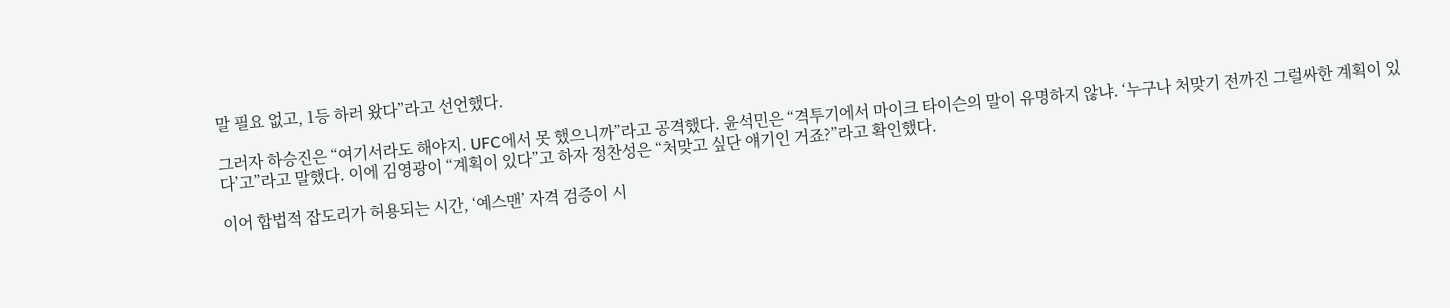말 필요 없고, 1등 하러 왔다”라고 선언했다.

그러자 하승진은 “여기서라도 해야지. UFC에서 못 했으니까”라고 공격했다. 윤석민은 “격투기에서 마이크 타이슨의 말이 유명하지 않냐. ‘누구나 처맞기 전까진 그럴싸한 계획이 있다’고”라고 말했다. 이에 김영광이 “계획이 있다”고 하자 정찬성은 “처맞고 싶단 얘기인 거죠?”라고 확인했다.

이어 합법적 잡도리가 허용되는 시간, ‘예스맨’ 자격 검증이 시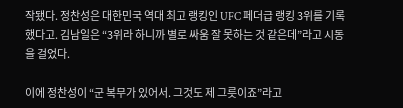작됐다. 정찬성은 대한민국 역대 최고 랭킹인 UFC 페더급 랭킹 3위를 기록했다고. 김남일은 “3위라 하니까 별로 싸움 잘 못하는 것 같은데”라고 시동을 걸었다.

이에 정찬성이 “군 복무가 있어서. 그것도 제 그릇이죠”라고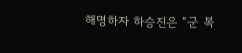해명하자 하승진은 “군 복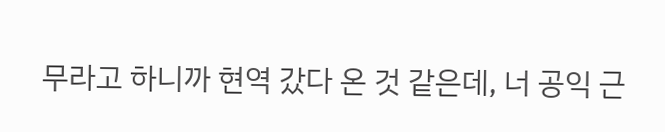무라고 하니까 현역 갔다 온 것 같은데, 너 공익 근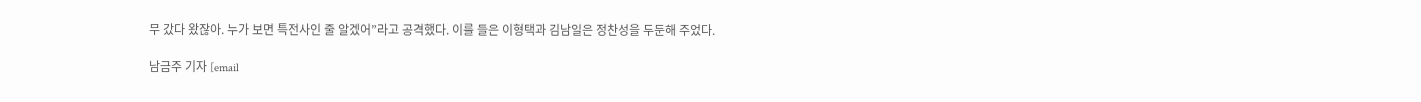무 갔다 왔잖아. 누가 보면 특전사인 줄 알겠어”라고 공격했다. 이를 들은 이형택과 김남일은 정찬성을 두둔해 주었다.

남금주 기자 [email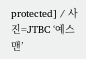protected] / 사진=JTBC ‘예스맨’